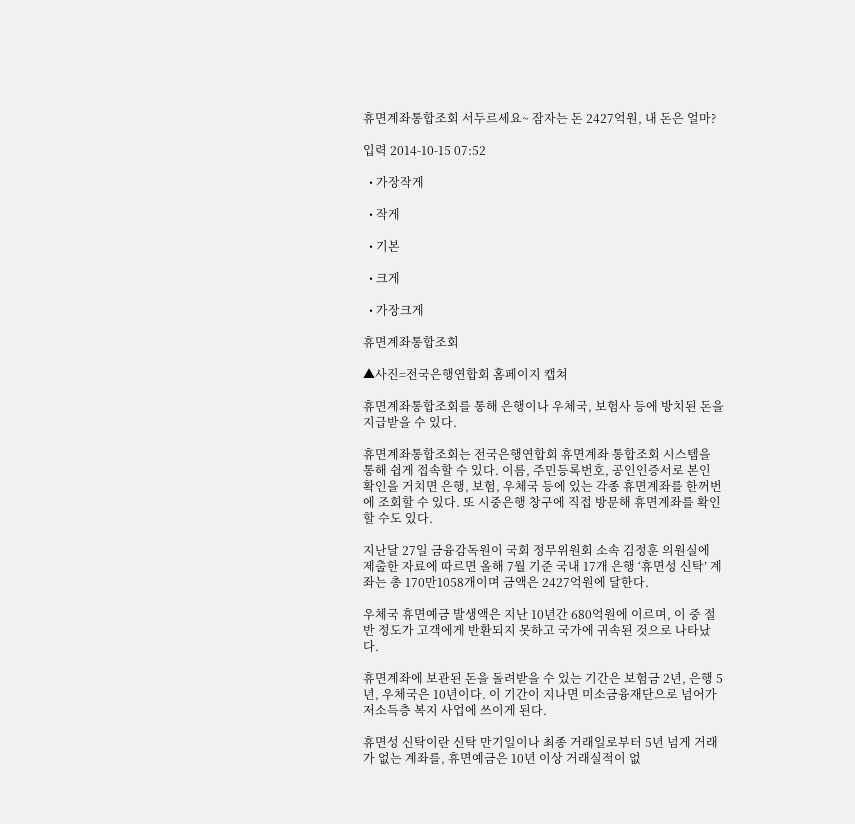휴면계좌통합조회 서두르세요~ 잠자는 돈 2427억원, 내 돈은 얼마?

입력 2014-10-15 07:52

  • 가장작게

  • 작게

  • 기본

  • 크게

  • 가장크게

휴면계좌통합조회

▲사진=전국은행연합회 홈페이지 캡쳐

휴면계좌통합조회를 통해 은행이나 우체국, 보험사 등에 방치된 돈을 지급받을 수 있다.

휴면계좌통합조회는 전국은행연합회 휴면계좌 통합조회 시스템을 통해 쉽게 접속할 수 있다. 이름, 주민등록번호, 공인인증서로 본인 확인을 거치면 은행, 보험, 우체국 등에 있는 각종 휴면계좌를 한꺼번에 조회할 수 있다. 또 시중은행 창구에 직접 방문해 휴면계좌를 확인할 수도 있다.

지난달 27일 금융감독원이 국회 정무위원회 소속 김정훈 의원실에 제출한 자료에 따르면 올해 7월 기준 국내 17개 은행 ‘휴면성 신탁’ 계좌는 총 170만1058개이며 금액은 2427억원에 달한다.

우체국 휴면예금 발생액은 지난 10년간 680억원에 이르며, 이 중 절반 정도가 고객에게 반환되지 못하고 국가에 귀속된 것으로 나타났다.

휴면계좌에 보관된 돈을 돌려받을 수 있는 기간은 보험금 2년, 은행 5년, 우체국은 10년이다. 이 기간이 지나면 미소금융재단으로 넘어가 저소득층 복지 사업에 쓰이게 된다.

휴면성 신탁이란 신탁 만기일이나 최종 거래일로부터 5년 넘게 거래가 없는 계좌를, 휴면예금은 10년 이상 거래실적이 없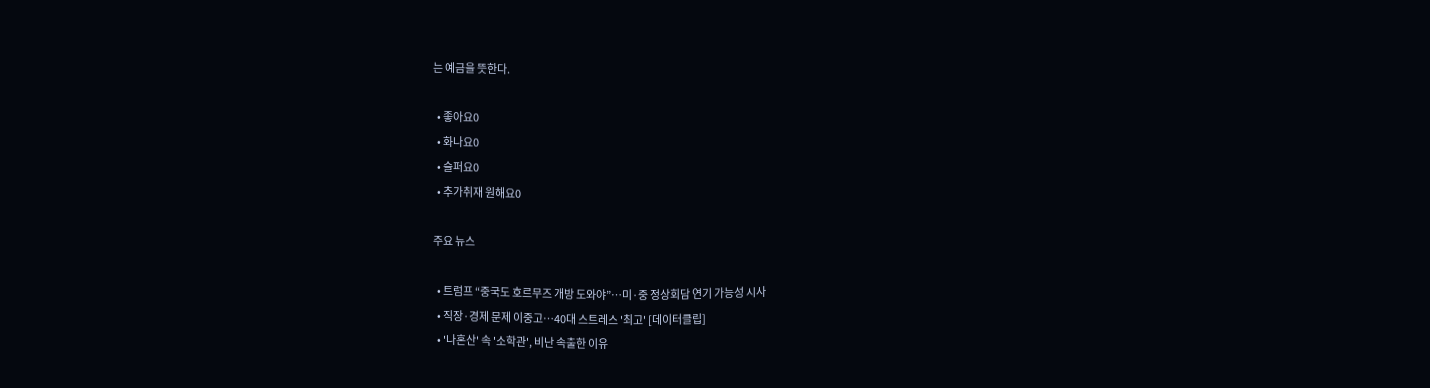는 예금을 뜻한다.

  • 좋아요0
  • 화나요0
  • 슬퍼요0
  • 추가취재 원해요0

주요 뉴스

  • 트럼프 “중국도 호르무즈 개방 도와야”…미·중 정상회담 연기 가능성 시사
  • 직장·경제 문제 이중고…40대 스트레스 '최고' [데이터클립]
  • '나혼산' 속 '소학관', 비난 속출한 이유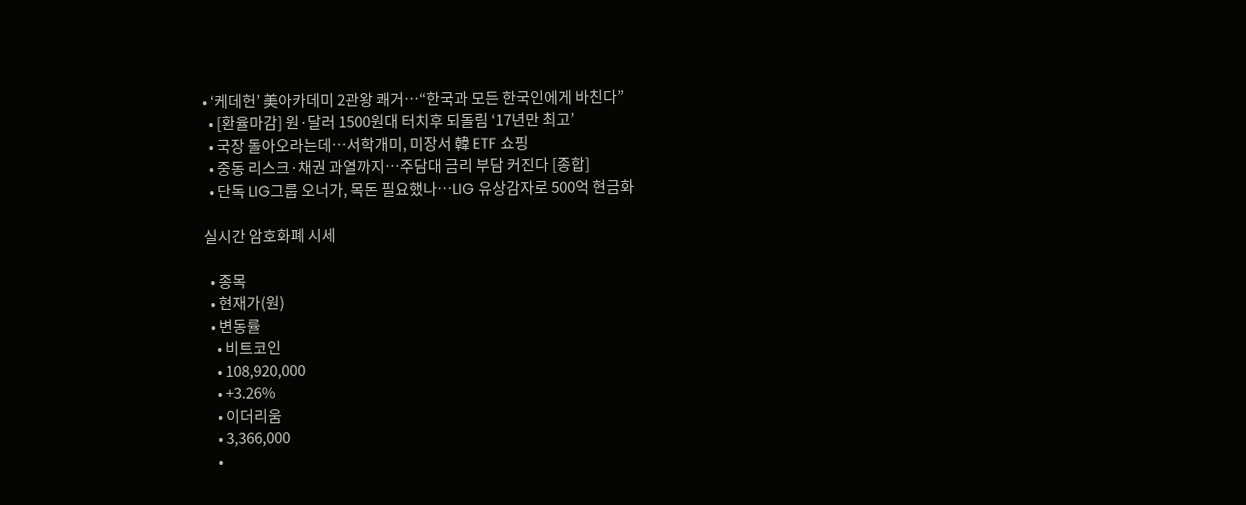• ‘케데헌’ 美아카데미 2관왕 쾌거⋯“한국과 모든 한국인에게 바친다”
  • [환율마감] 원·달러 1500원대 터치후 되돌림 ‘17년만 최고’
  • 국장 돌아오라는데…서학개미, 미장서 韓 ETF 쇼핑
  • 중동 리스크·채권 과열까지…주담대 금리 부담 커진다 [종합]
  • 단독 LIG그룹 오너가, 목돈 필요했나…LIG 유상감자로 500억 현금화

실시간 암호화폐 시세

  • 종목
  • 현재가(원)
  • 변동률
    • 비트코인
    • 108,920,000
    • +3.26%
    • 이더리움
    • 3,366,000
    •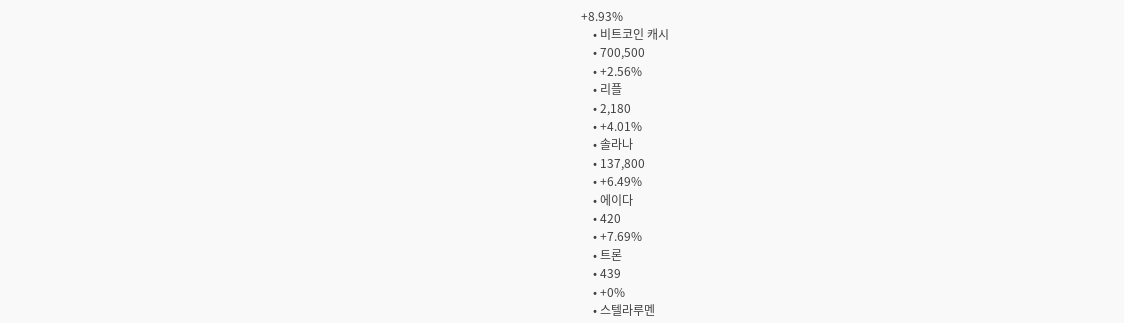+8.93%
    • 비트코인 캐시
    • 700,500
    • +2.56%
    • 리플
    • 2,180
    • +4.01%
    • 솔라나
    • 137,800
    • +6.49%
    • 에이다
    • 420
    • +7.69%
    • 트론
    • 439
    • +0%
    • 스텔라루멘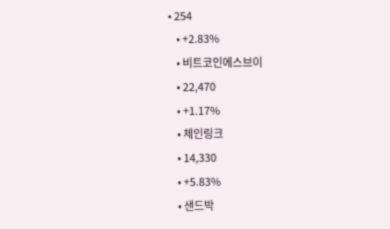• 254
    • +2.83%
    • 비트코인에스브이
    • 22,470
    • +1.17%
    • 체인링크
    • 14,330
    • +5.83%
    • 샌드박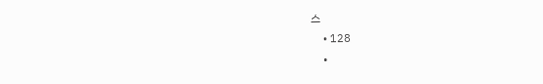스
    • 128
    •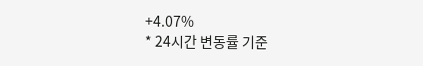+4.07%
* 24시간 변동률 기준